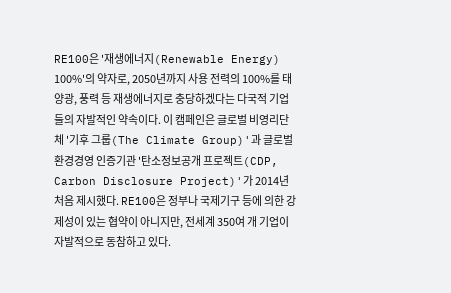RE100은 '재생에너지(Renewable Energy) 100%'의 약자로, 2050년까지 사용 전력의 100%를 태양광, 풍력 등 재생에너지로 충당하겠다는 다국적 기업들의 자발적인 약속이다. 이 캠페인은 글로벌 비영리단체 '기후 그룹(The Climate Group)'과 글로벌 환경경영 인증기관 '탄소정보공개 프로젝트(CDP, Carbon Disclosure Project)'가 2014년 처음 제시했다. RE100은 정부나 국제기구 등에 의한 강제성이 있는 협약이 아니지만, 전세계 350여 개 기업이 자발적으로 동참하고 있다.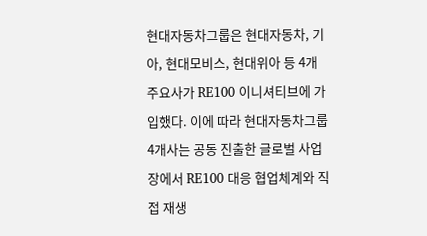현대자동차그룹은 현대자동차, 기아, 현대모비스, 현대위아 등 4개 주요사가 RE100 이니셔티브에 가입했다. 이에 따라 현대자동차그룹 4개사는 공동 진출한 글로벌 사업장에서 RE100 대응 협업체계와 직접 재생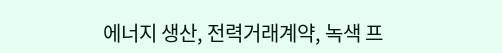에너지 생산, 전력거래계약, 녹색 프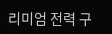리미엄 전력 구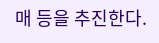매 등을 추진한다.